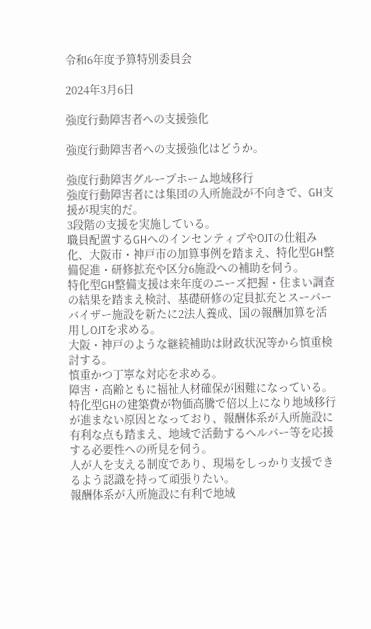令和6年度予算特別委員会

2024年3月6日

強度行動障害者への支援強化

強度行動障害者への支援強化はどうか。

強度行動障害グループホーム地域移行
強度行動障害者には集団の入所施設が不向きで、GH支援が現実的だ。
3段階の支援を実施している。
職員配置するGHへのインセンティブやOJTの仕組み化、大阪市・神戸市の加算事例を踏まえ、特化型GH整備促進・研修拡充や区分6施設への補助を伺う。
特化型GH整備支援は来年度のニーズ把握・住まい調査の結果を踏まえ検討、基礎研修の定員拡充とスーパーバイザー施設を新たに2法人養成、国の報酬加算を活用しOJTを求める。
大阪・神戸のような継続補助は財政状況等から慎重検討する。
慎重かつ丁寧な対応を求める。
障害・高齢ともに福祉人材確保が困難になっている。
特化型GHの建築費が物価高騰で倍以上になり地域移行が進まない原因となっており、報酬体系が入所施設に有利な点も踏まえ、地域で活動するヘルパー等を応援する必要性への所見を伺う。
人が人を支える制度であり、現場をしっかり支援できるよう認識を持って頑張りたい。
報酬体系が入所施設に有利で地域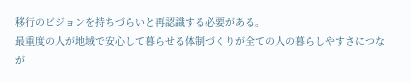移行のビジョンを持ちづらいと再認識する必要がある。
最重度の人が地域で安心して暮らせる体制づくりが全ての人の暮らしやすさにつなが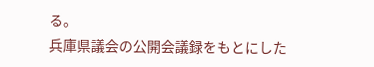る。
兵庫県議会の公開会議録をもとにした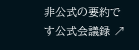非公式の要約です公式会議録 ↗